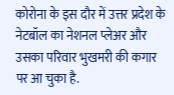कोरोना के इस दौर में उत्तर प्रदेश के नेटबॉल का नेशनल प्लेअर और उसका परिवार भुखमरी की कगार पर आ चुका है.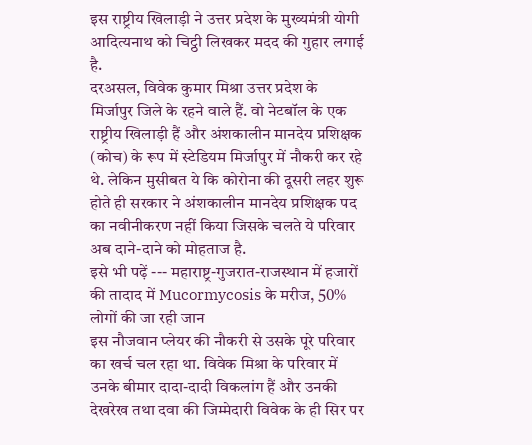इस राष्ट्रीय खिलाड़ी ने उत्तर प्रदेश के मुख्यमंत्री योगी आदित्यनाथ को चिट्ठी लिखकर मदद की गुहार लगाई है.
दरअसल, विवेक कुमार मिश्रा उत्तर प्रदेश के मिर्जापुर जिले के रहने वाले हैं. वो नेटबॉल के एक राष्ट्रीय खिलाड़ी हैं और अंशकालीन मानदेय प्रशिक्षक (कोच) के रूप में स्टेडियम मिर्जापुर में नौकरी कर रहे थे. लेकिन मुसीबत ये कि कोरोना की दूसरी लहर शुरू होते ही सरकार ने अंशकालीन मानदेय प्रशिक्षक पद का नवीनीकरण नहीं किया जिसके चलते ये परिवार अब दाने-दाने को मोहताज है.
इसे भी पढ़ें --- महाराष्ट्र-गुजरात-राजस्थान में हजारों की तादाद में Mucormycosis के मरीज, 50% लोगों की जा रही जान
इस नौजवान प्लेयर की नौकरी से उसके पूरे परिवार का खर्च चल रहा था. विवेक मिश्रा के परिवार में उनके बीमार दादा-दादी विकलांग हैं और उनकी देखरेख तथा दवा की जिम्मेदारी विवेक के ही सिर पर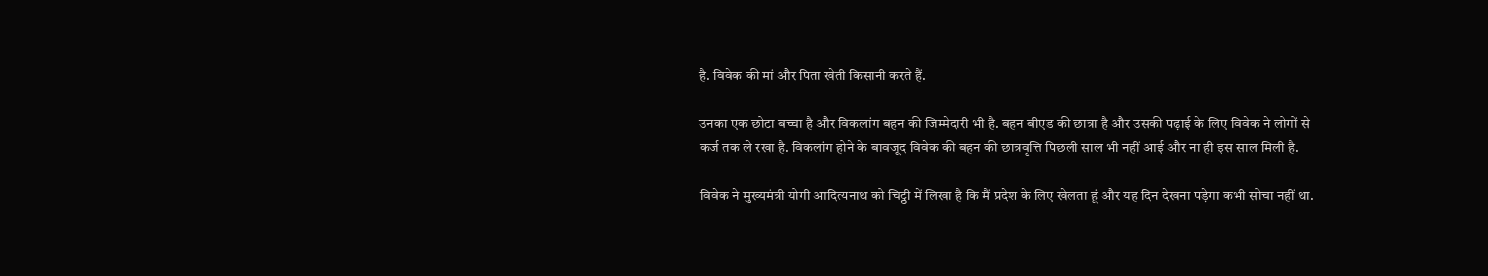है. विवेक की मां और पिता खेती किसानी करते हैं.

उनका एक छोटा बच्चा है और विकलांग बहन की जिम्मेदारी भी है. बहन बीएड की छात्रा है और उसकी पढ़ाई के लिए विवेक ने लोगों से कर्ज तक ले रखा है. विकलांग होने के बावजूद विवेक की बहन की छात्रवृत्ति पिछली साल भी नहीं आई और ना ही इस साल मिली है.

विवेक ने मुख्यमंत्री योगी आदित्यनाथ को चिट्ठी में लिखा है कि मैं प्रदेश के लिए खेलता हूं और यह दिन देखना पड़ेगा कभी सोचा नहीं था.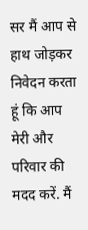सर मैं आप से हाथ जोड़कर निवेदन करता हूं कि आप मेरी और परिवार की मदद करें. मैं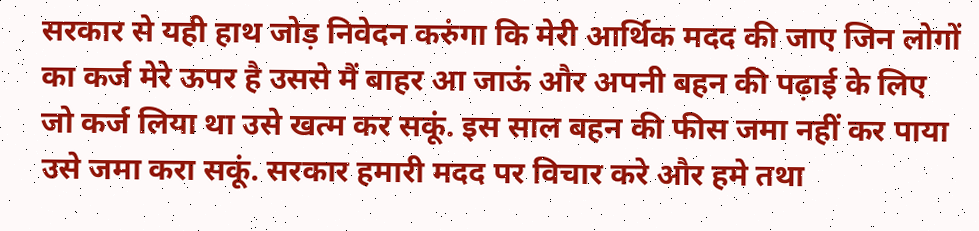सरकार से यही हाथ जोड़ निवेदन करुंगा कि मेरी आर्थिक मदद की जाए जिन लोगों का कर्ज मेरे ऊपर है उससे मैं बाहर आ जाऊं और अपनी बहन की पढ़ाई के लिए जो कर्ज लिया था उसे खत्म कर सकूं. इस साल बहन की फीस जमा नहीं कर पाया उसे जमा करा सकूं. सरकार हमारी मदद पर विचार करे और हमे तथा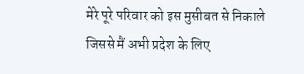मेरे पूरे परिवार को इस मुसीबत से निकाले जिससे मैं अभी प्रदेश के लिए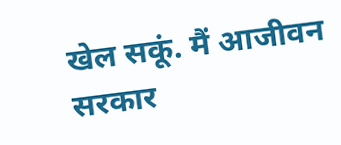खेल सकूं. मैं आजीवन सरकार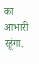का आभारी रहूंगा.